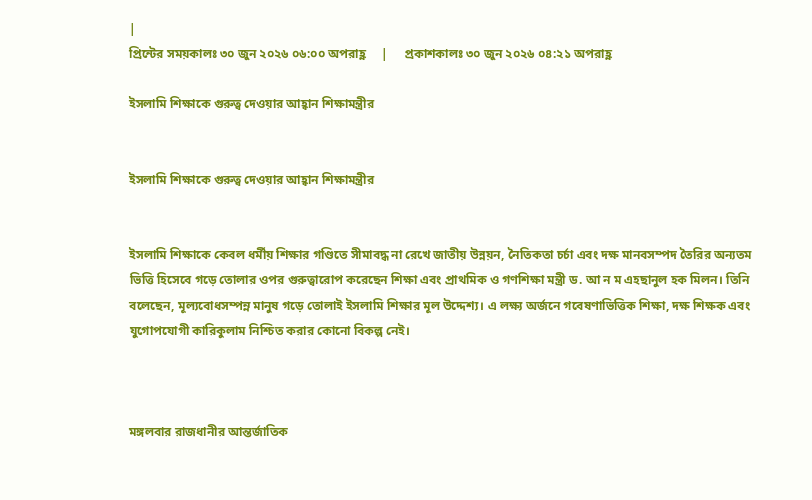|
প্রিন্টের সময়কালঃ ৩০ জুন ২০২৬ ০৬:০০ অপরাহ্ণ     |     প্রকাশকালঃ ৩০ জুন ২০২৬ ০৪:২১ অপরাহ্ণ

ইসলামি শিক্ষাকে গুরুত্ব দেওয়ার আহ্বান শিক্ষামন্ত্রীর


ইসলামি শিক্ষাকে গুরুত্ব দেওয়ার আহ্বান শিক্ষামন্ত্রীর


ইসলামি শিক্ষাকে কেবল ধর্মীয় শিক্ষার গণ্ডিতে সীমাবদ্ধ না রেখে জাতীয় উন্নয়ন, নৈতিকতা চর্চা এবং দক্ষ মানবসম্পদ তৈরির অন্যতম ভিত্তি হিসেবে গড়ে তোলার ওপর গুরুত্বারোপ করেছেন শিক্ষা এবং প্রাথমিক ও গণশিক্ষা মন্ত্রী ড. আ ন ম এহছানুল হক মিলন। তিনি বলেছেন, মূল্যবোধসম্পন্ন মানুষ গড়ে তোলাই ইসলামি শিক্ষার মূল উদ্দেশ্য। এ লক্ষ্য অর্জনে গবেষণাভিত্তিক শিক্ষা, দক্ষ শিক্ষক এবং যুগোপযোগী কারিকুলাম নিশ্চিত করার কোনো বিকল্প নেই।



মঙ্গলবার রাজধানীর আন্তর্জাতিক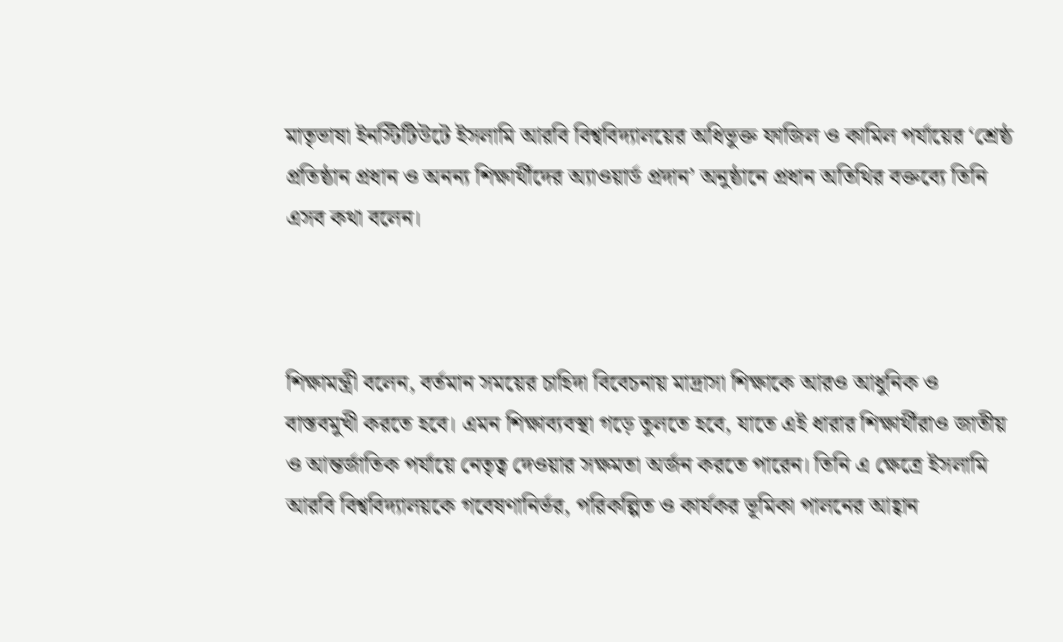মাতৃভাষা ইনস্টিটিউটে ইসলামি আরবি বিশ্ববিদ্যালয়ের অধিভুক্ত ফাজিল ও কামিল পর্যায়ের ‘শ্রেষ্ঠ প্রতিষ্ঠান প্রধান ও অনন্য শিক্ষার্থীদের অ্যাওয়ার্ড প্রদান’ অনুষ্ঠানে প্রধান অতিথির বক্তব্যে তিনি এসব কথা বলেন।



শিক্ষামন্ত্রী বলেন, বর্তমান সময়ের চাহিদা বিবেচনায় মাদ্রাসা শিক্ষাকে আরও আধুনিক ও বাস্তবমুখী করতে হবে। এমন শিক্ষাব্যবস্থা গড়ে তুলতে হবে, যাতে এই ধারার শিক্ষার্থীরাও জাতীয় ও আন্তর্জাতিক পর্যায়ে নেতৃত্ব দেওয়ার সক্ষমতা অর্জন করতে পারেন। তিনি এ ক্ষেত্রে ইসলামি আরবি বিশ্ববিদ্যালয়কে গবেষণানির্ভর, পরিকল্পিত ও কার্যকর ভূমিকা পালনের আহ্বান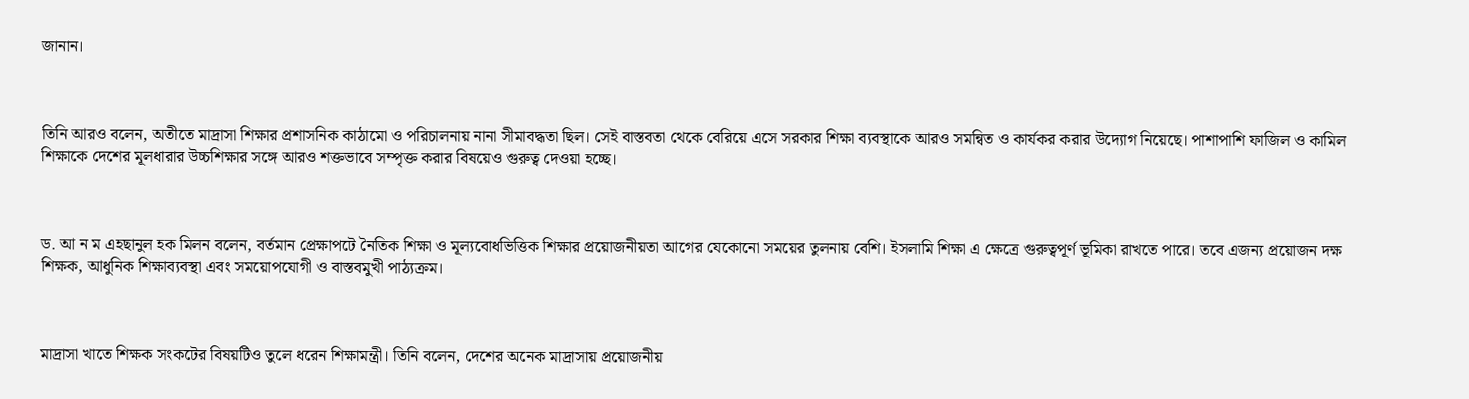জানান।



তিনি আরও বলেন, অতীতে মাদ্রাসা শিক্ষার প্রশাসনিক কাঠামো ও পরিচালনায় নানা সীমাবদ্ধতা ছিল। সেই বাস্তবতা থেকে বেরিয়ে এসে সরকার শিক্ষা ব্যবস্থাকে আরও সমন্বিত ও কার্যকর করার উদ্যোগ নিয়েছে। পাশাপাশি ফাজিল ও কামিল শিক্ষাকে দেশের মূলধারার উচ্চশিক্ষার সঙ্গে আরও শক্তভাবে সম্পৃক্ত করার বিষয়েও গুরুত্ব দেওয়া হচ্ছে।



ড. আ ন ম এহছানুল হক মিলন বলেন, বর্তমান প্রেক্ষাপটে নৈতিক শিক্ষা ও মূল্যবোধভিত্তিক শিক্ষার প্রয়োজনীয়তা আগের যেকোনো সময়ের তুলনায় বেশি। ইসলামি শিক্ষা এ ক্ষেত্রে গুরুত্বপূর্ণ ভূমিকা রাখতে পারে। তবে এজন্য প্রয়োজন দক্ষ শিক্ষক, আধুনিক শিক্ষাব্যবস্থা এবং সময়োপযোগী ও বাস্তবমুখী পাঠ্যক্রম।



মাদ্রাসা খাতে শিক্ষক সংকটের বিষয়টিও তুলে ধরেন শিক্ষামন্ত্রী। তিনি বলেন, দেশের অনেক মাদ্রাসায় প্রয়োজনীয়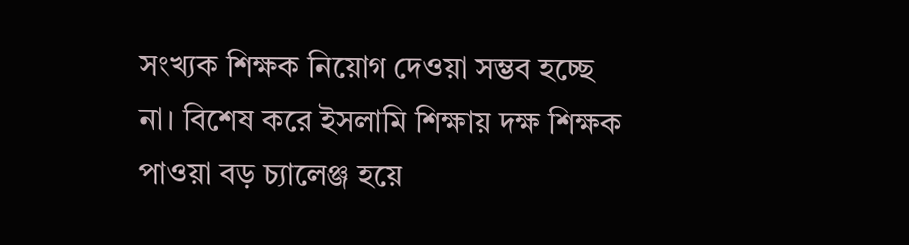সংখ্যক শিক্ষক নিয়োগ দেওয়া সম্ভব হচ্ছে না। বিশেষ করে ইসলামি শিক্ষায় দক্ষ শিক্ষক পাওয়া বড় চ্যালেঞ্জ হয়ে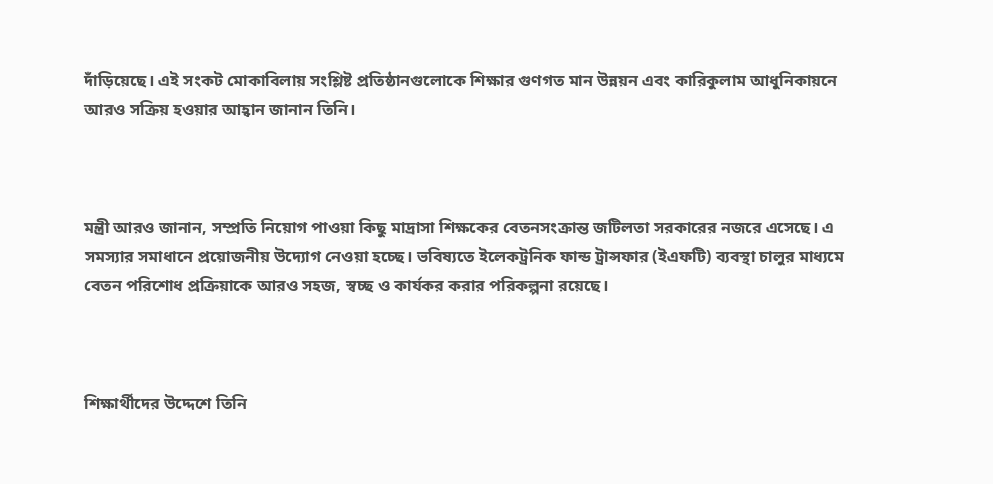দাঁড়িয়েছে। এই সংকট মোকাবিলায় সংশ্লিষ্ট প্রতিষ্ঠানগুলোকে শিক্ষার গুণগত মান উন্নয়ন এবং কারিকুলাম আধুনিকায়নে আরও সক্রিয় হওয়ার আহ্বান জানান তিনি।



মন্ত্রী আরও জানান, সম্প্রতি নিয়োগ পাওয়া কিছু মাদ্রাসা শিক্ষকের বেতনসংক্রান্ত জটিলতা সরকারের নজরে এসেছে। এ সমস্যার সমাধানে প্রয়োজনীয় উদ্যোগ নেওয়া হচ্ছে। ভবিষ্যতে ইলেকট্রনিক ফান্ড ট্রান্সফার (ইএফটি) ব্যবস্থা চালুর মাধ্যমে বেতন পরিশোধ প্রক্রিয়াকে আরও সহজ, স্বচ্ছ ও কার্যকর করার পরিকল্পনা রয়েছে।



শিক্ষার্থীদের উদ্দেশে তিনি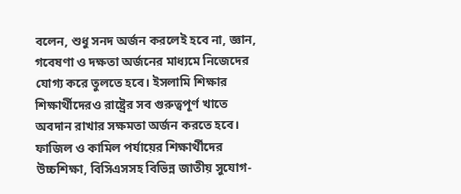বলেন, শুধু সনদ অর্জন করলেই হবে না, জ্ঞান, গবেষণা ও দক্ষতা অর্জনের মাধ্যমে নিজেদের যোগ্য করে তুলতে হবে। ইসলামি শিক্ষার শিক্ষার্থীদেরও রাষ্ট্রের সব গুরুত্বপূর্ণ খাতে অবদান রাখার সক্ষমতা অর্জন করতে হবে। ফাজিল ও কামিল পর্যায়ের শিক্ষার্থীদের উচ্চশিক্ষা, বিসিএসসহ বিভিন্ন জাতীয় সুযোগ-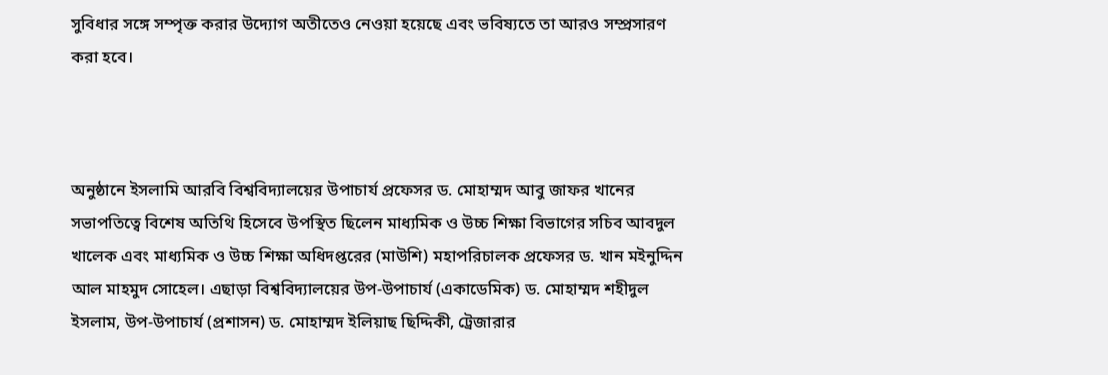সুবিধার সঙ্গে সম্পৃক্ত করার উদ্যোগ অতীতেও নেওয়া হয়েছে এবং ভবিষ্যতে তা আরও সম্প্রসারণ করা হবে।



অনুষ্ঠানে ইসলামি আরবি বিশ্ববিদ্যালয়ের উপাচার্য প্রফেসর ড. মোহাম্মদ আবু জাফর খানের সভাপতিত্বে বিশেষ অতিথি হিসেবে উপস্থিত ছিলেন মাধ্যমিক ও উচ্চ শিক্ষা বিভাগের সচিব আবদুল খালেক এবং মাধ্যমিক ও উচ্চ শিক্ষা অধিদপ্তরের (মাউশি) মহাপরিচালক প্রফেসর ড. খান মইনুদ্দিন আল মাহমুদ সোহেল। এছাড়া বিশ্ববিদ্যালয়ের উপ-উপাচার্য (একাডেমিক) ড. মোহাম্মদ শহীদুল ইসলাম, উপ-উপাচার্য (প্রশাসন) ড. মোহাম্মদ ইলিয়াছ ছিদ্দিকী, ট্রেজারার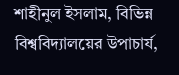শাহীনুল ইসলাম, বিভিন্ন বিশ্ববিদ্যালয়ের উপাচার্য,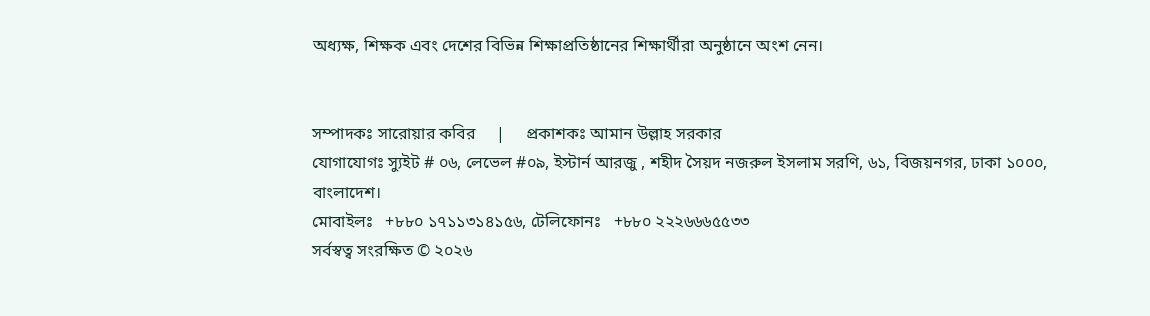অধ্যক্ষ, শিক্ষক এবং দেশের বিভিন্ন শিক্ষাপ্রতিষ্ঠানের শিক্ষার্থীরা অনুষ্ঠানে অংশ নেন।


সম্পাদকঃ সারোয়ার কবির     |     প্রকাশকঃ আমান উল্লাহ সরকার
যোগাযোগঃ স্যুইট # ০৬, লেভেল #০৯, ইস্টার্ন আরজু , শহীদ সৈয়দ নজরুল ইসলাম সরণি, ৬১, বিজয়নগর, ঢাকা ১০০০, বাংলাদেশ।
মোবাইলঃ   +৮৮০ ১৭১১৩১৪১৫৬, টেলিফোনঃ   +৮৮০ ২২২৬৬৬৫৫৩৩
সর্বস্বত্ব সংরক্ষিত © ২০২৬